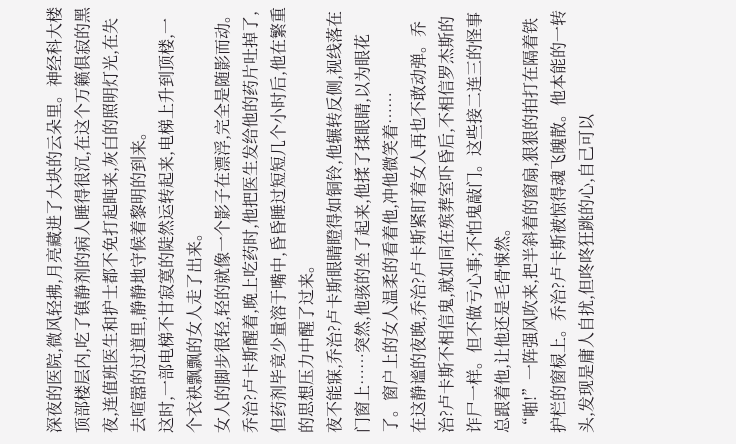深夜的医院,微风轻拂,月亮藏进了大块的云朵里。神经科大楼顶部楼层内,吃了镇静剂的病人睡得很沉,在这个万籁俱寂的黑夜,连值班医生和护士都不免打起盹来,灰白的照明灯光,在失去喧嚣的过道里,静静地守候着黎明的到来。
这时,一部电梯不甘寂寞的陡然运转起来,电梯上升到顶楼,一个衣袂飘飘的女人走了出来。
女人的脚步很轻,轻的就像一个影子在漂浮,完全是随影而动。
乔治?卢卡斯醒着,晚上吃药时,他把医生发给他的药片吐掉了,但药剂毕竟少量溶于嘴中,昏昏睡过短短几个小时后,他在繁重的思想压力中醒了过来。
夜不能寐,乔治?卢卡斯眼睛瞪得如铜铃,他辗转反侧,视线落在门窗上……突然,他骇的坐了起来,他揉了揉眼睛,以为眼花了。窗户上的女人温柔的看着他,冲他微笑着……
在这静谧的夜晚,乔治?卢卡斯紧盯着女人再也不敢动弹。乔治?卢卡斯不相信鬼,就如同在殡葬室吓昏后,不相信罗杰斯的诈尸一样。但不做亏心事;不怕鬼敲门。这些接二连三的怪事总跟着他,让他还是毛骨悚然。
“啪!”一阵强风吹来,把半斜着的窗扇,狠狠的拍打在隔着铁护栏的窗棂上。乔治?卢卡斯被惊得魂飞魄散。他本能的一转头,发现是庸人自扰,但咚咚狂跳的心,自己可以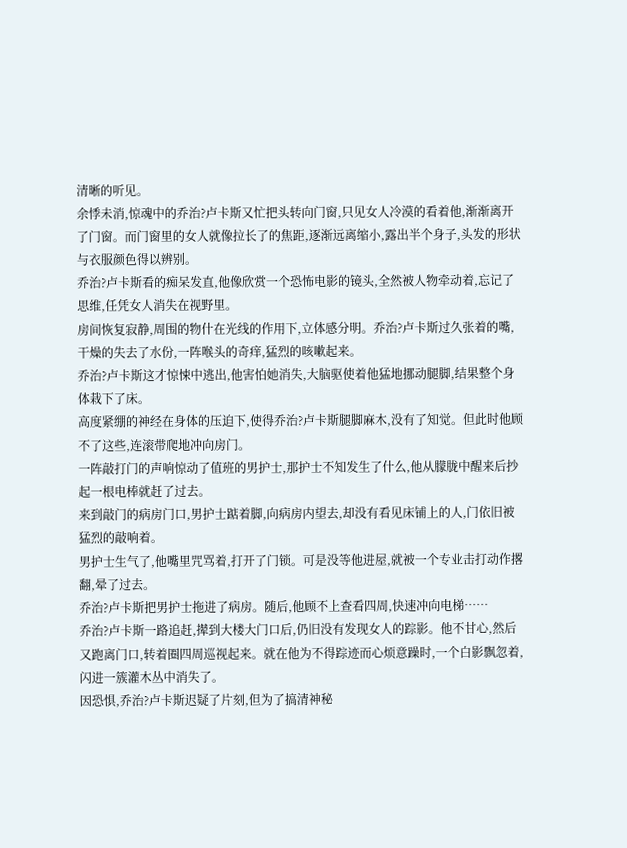清晰的听见。
余悸未消,惊魂中的乔治?卢卡斯又忙把头转向门窗,只见女人冷漠的看着他,渐渐离开了门窗。而门窗里的女人就像拉长了的焦距,逐渐远离缩小,露出半个身子,头发的形状与衣服颜色得以辨别。
乔治?卢卡斯看的痴呆发直,他像欣赏一个恐怖电影的镜头,全然被人物牵动着,忘记了思维,任凭女人消失在视野里。
房间恢复寂静,周围的物什在光线的作用下,立体感分明。乔治?卢卡斯过久张着的嘴,干燥的失去了水份,一阵喉头的奇痒,猛烈的咳嗽起来。
乔治?卢卡斯这才惊悚中逃出,他害怕她消失,大脑驱使着他猛地挪动腿脚,结果整个身体栽下了床。
高度紧绷的神经在身体的压迫下,使得乔治?卢卡斯腿脚麻木,没有了知觉。但此时他顾不了这些,连滚带爬地冲向房门。
一阵敲打门的声响惊动了值班的男护士,那护士不知发生了什么,他从朦胧中醒来后抄起一根电棒就赶了过去。
来到敲门的病房门口,男护士踮着脚,向病房内望去,却没有看见床铺上的人,门依旧被猛烈的敲响着。
男护士生气了,他嘴里咒骂着,打开了门锁。可是没等他进屋,就被一个专业击打动作撂翻,晕了过去。
乔治?卢卡斯把男护士拖进了病房。随后,他顾不上查看四周,快速冲向电梯……
乔治?卢卡斯一路追赶,撵到大楼大门口后,仍旧没有发现女人的踪影。他不甘心,然后又跑离门口,转着圈四周巡视起来。就在他为不得踪迹而心烦意躁时,一个白影飘忽着,闪进一簇灌木丛中消失了。
因恐惧,乔治?卢卡斯迟疑了片刻,但为了搞清神秘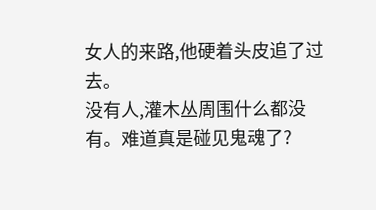女人的来路,他硬着头皮追了过去。
没有人,灌木丛周围什么都没有。难道真是碰见鬼魂了?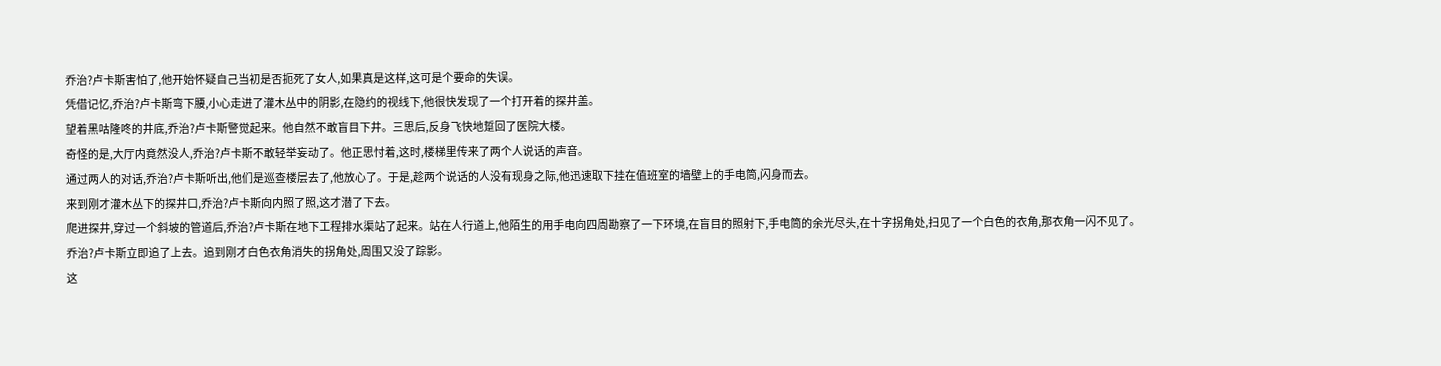乔治?卢卡斯害怕了,他开始怀疑自己当初是否扼死了女人,如果真是这样,这可是个要命的失误。
凭借记忆,乔治?卢卡斯弯下腰,小心走进了灌木丛中的阴影,在隐约的视线下,他很快发现了一个打开着的探井盖。
望着黑咕隆咚的井底,乔治?卢卡斯警觉起来。他自然不敢盲目下井。三思后,反身飞快地踅回了医院大楼。
奇怪的是,大厅内竟然没人,乔治?卢卡斯不敢轻举妄动了。他正思忖着,这时,楼梯里传来了两个人说话的声音。
通过两人的对话,乔治?卢卡斯听出,他们是巡查楼层去了,他放心了。于是,趁两个说话的人没有现身之际,他迅速取下挂在值班室的墙壁上的手电筒,闪身而去。
来到刚才灌木丛下的探井口,乔治?卢卡斯向内照了照,这才潜了下去。
爬进探井,穿过一个斜坡的管道后,乔治?卢卡斯在地下工程排水渠站了起来。站在人行道上,他陌生的用手电向四周勘察了一下环境,在盲目的照射下,手电筒的余光尽头,在十字拐角处,扫见了一个白色的衣角,那衣角一闪不见了。
乔治?卢卡斯立即追了上去。追到刚才白色衣角消失的拐角处,周围又没了踪影。
这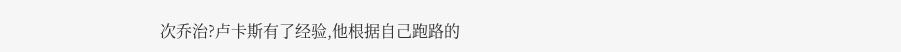次乔治?卢卡斯有了经验,他根据自己跑路的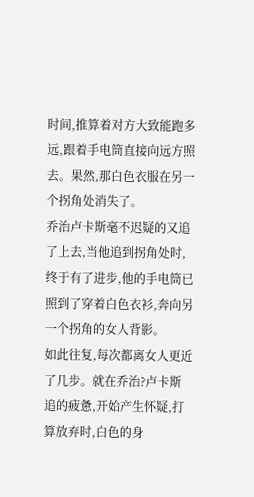时间,推算着对方大致能跑多远,跟着手电筒直接向远方照去。果然,那白色衣服在另一个拐角处消失了。
乔治卢卡斯毫不迟疑的又追了上去,当他追到拐角处时,终于有了进步,他的手电筒已照到了穿着白色衣衫,奔向另一个拐角的女人背影。
如此往复,每次都离女人更近了几步。就在乔治?卢卡斯追的疲惫,开始产生怀疑,打算放弃时,白色的身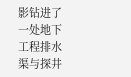影钻进了一处地下工程排水渠与探井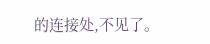的连接处,不见了。